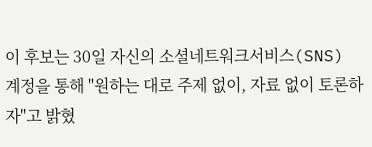이 후보는 30일 자신의 소셜네트워크서비스(SNS) 계정을 통해 "원하는 대로 주제 없이, 자료 없이 토론하자"고 밝혔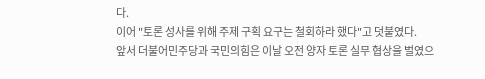다.
이어 "토론 성사를 위해 주제 구획 요구는 철회하라 했다"고 덧붙였다.
앞서 더불어민주당과 국민의힘은 이날 오전 양자 토론 실무 협상을 벌였으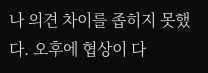나 의견 차이를 좁히지 못했다. 오후에 협상이 다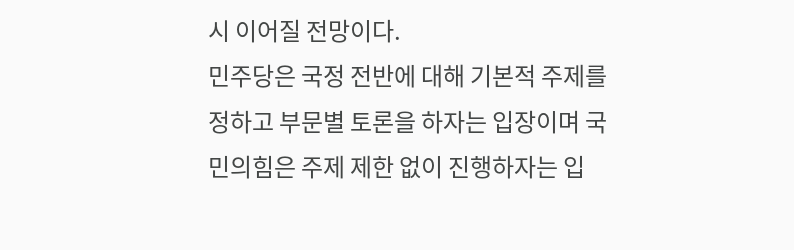시 이어질 전망이다.
민주당은 국정 전반에 대해 기본적 주제를 정하고 부문별 토론을 하자는 입장이며 국민의힘은 주제 제한 없이 진행하자는 입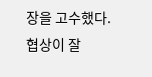장을 고수했다. 협상이 잘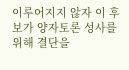이루어지지 않자 이 후보가 양자토론 성사를 위해 결단을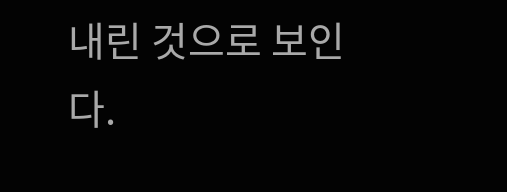내린 것으로 보인다.